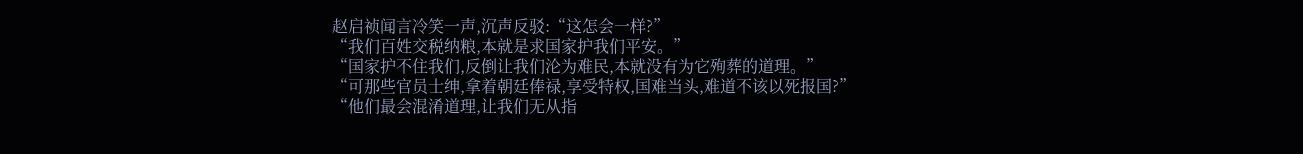赵启祯闻言冷笑一声,沉声反驳:“这怎会一样?”
“我们百姓交税纳粮,本就是求国家护我们平安。”
“国家护不住我们,反倒让我们沦为难民,本就没有为它殉葬的道理。”
“可那些官员士绅,拿着朝廷俸禄,享受特权,国难当头,难道不该以死报国?”
“他们最会混淆道理,让我们无从指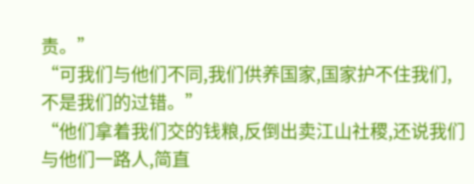责。”
“可我们与他们不同,我们供养国家,国家护不住我们,不是我们的过错。”
“他们拿着我们交的钱粮,反倒出卖江山社稷,还说我们与他们一路人,简直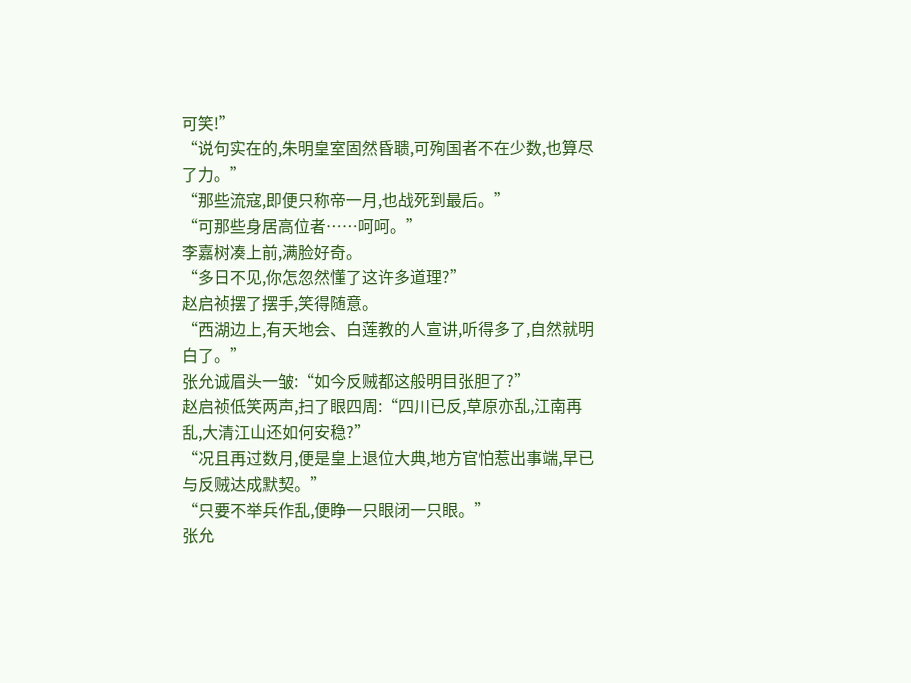可笑!”
“说句实在的,朱明皇室固然昏聩,可殉国者不在少数,也算尽了力。”
“那些流寇,即便只称帝一月,也战死到最后。”
“可那些身居高位者……呵呵。”
李嘉树凑上前,满脸好奇。
“多日不见,你怎忽然懂了这许多道理?”
赵启祯摆了摆手,笑得随意。
“西湖边上,有天地会、白莲教的人宣讲,听得多了,自然就明白了。”
张允诚眉头一皱:“如今反贼都这般明目张胆了?”
赵启祯低笑两声,扫了眼四周:“四川已反,草原亦乱,江南再乱,大清江山还如何安稳?”
“况且再过数月,便是皇上退位大典,地方官怕惹出事端,早已与反贼达成默契。”
“只要不举兵作乱,便睁一只眼闭一只眼。”
张允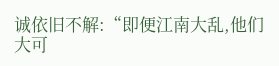诚依旧不解:“即便江南大乱,他们大可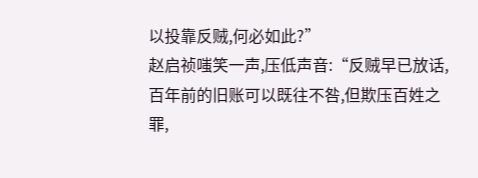以投靠反贼,何必如此?”
赵启祯嗤笑一声,压低声音:“反贼早已放话,百年前的旧账可以既往不咎,但欺压百姓之罪,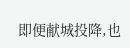即便献城投降,也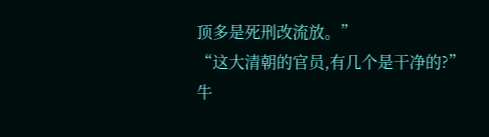顶多是死刑改流放。”
“这大清朝的官员,有几个是干净的?”
牛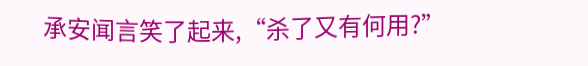承安闻言笑了起来,“杀了又有何用?”